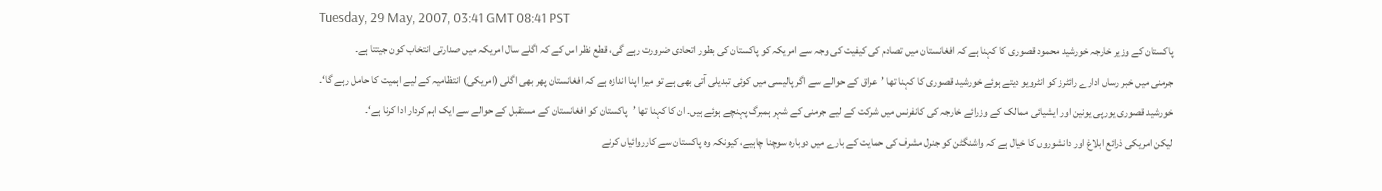Tuesday, 29 May, 2007, 03:41 GMT 08:41 PST
پاکستان کے وزیر خارجہ خورشید محمود قصوری کا کہنا ہے کہ افغانستان میں تصادم کی کیفیت کی وجہ سے امریکہ کو پاکستان کی بطور اتحادی ضرورت رہے گی، قطع نظر اس کے کہ اگلے سال امریکہ میں صدارتی انتخاب کون جیتتا ہے۔
جرمنی میں خبر رساں ادارے رائٹرز کو انٹرویو دیتے ہوئے خورشید قصوری کا کہنا تھا ’عراق کے حوالے سے اگر پالیسی میں کوئی تبدیلی آتی بھی ہے تو میرا اپنا اندازہ ہے کہ افغانستان پھر بھی اگلی (امریکی) انتظامیہ کے لیے اہمیت کا حامل رہے گا‘۔
خورشید قصوری یورپی یونین اور ایشیائی ممالک کے وزرائے خارجہ کی کانفرنس میں شرکت کے لیے جرمنی کے شہر ہمبرگ پہنچے ہوئے ہیں۔ ان کا کہنا تھا ’پاکستان کو افغانستان کے مستقبل کے حوالے سے ایک اہم کردار ادا کرنا ہے‘۔
لیکن امریکی ذرائع ابلاغ اور دانشوروں کا خیال ہے کہ واشنگٹن کو جنرل مشرف کی حمایت کے بارے میں دوبارہ سوچنا چاہیے، کیونکہ وہ پاکستان سے کارروائیاں کرنے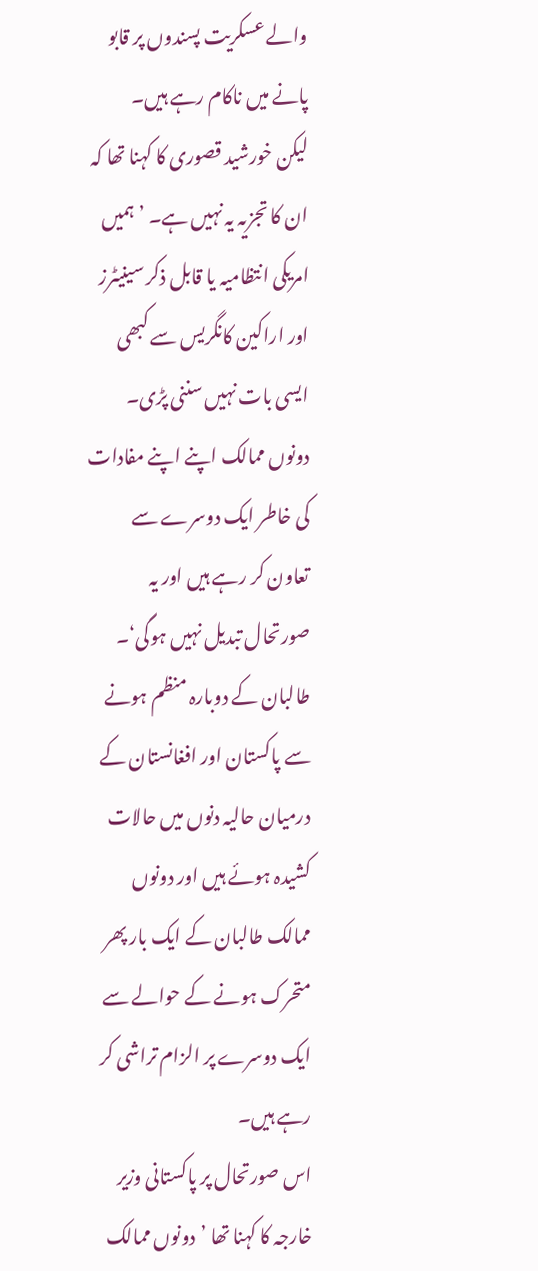والے عسکریت پسندوں پر قابو پانے میں ناکام رہے ہیں۔
لیکن خورشید قصوری کا کہنا تھا کہ ان کا تجزیہ یہ نہیں ہے۔ ’ ہمیں امریکی انتظامیہ یا قابل ذکر سینیٹرز اور اراکین کانگریس سے کبھی ایسی بات نہیں سننی پڑی۔ دونوں ممالک اپنے اپنے مفادات کی خاطر ایک دوسرے سے تعاون کر رہے ہیں اور یہ صورتحال تبدیل نہیں ہوگی‘۔
طالبان کے دوبارہ منظم ہونے سے پاکستان اور افغانستان کے درمیان حالیہ دنوں میں حالات کشیدہ ہوئے ہیں اور دونوں ممالک طالبان کے ایک بار پھر متحرک ہونے کے حوالے سے ایک دوسرے پر الزام تراشی کر رہے ہیں۔
اس صورتحال پر پاکستانی وزیر خارجہ کا کہنا تھا ’دونوں ممالک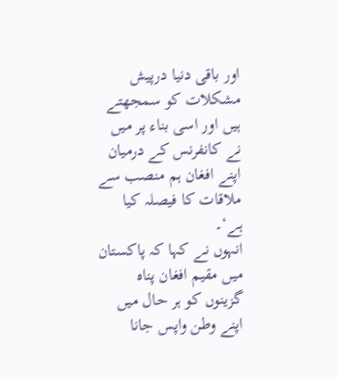اور باقی دنیا درپیش مشکلات کو سمجھتے ہیں اور اسی بناء پر میں نے کانفرنس کے درمیان اپنے افغان ہم منصب سے ملاقات کا فیصلہ کیا ہے‘۔
انہوں نے کہا کہ پاکستان میں مقیم افغان پناہ گزینوں کو ہر حال میں اپنے وطن واپس جانا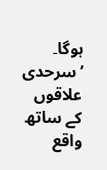ہوگا۔ ’سرحدی علاقوں کے ساتھ واقع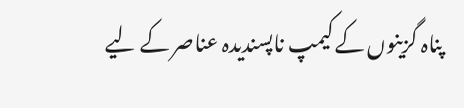پناہ گزینوں کے کیمپ ناپسندیدہ عناصر کے لیے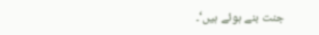جنت بنے ہوئے ہیں‘۔